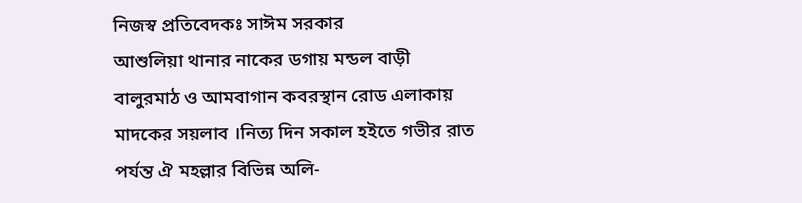নিজস্ব প্রতিবেদকঃ সাঈম সরকার
আশুলিয়া থানার নাকের ডগায় মন্ডল বাড়ী বালুরমাঠ ও আমবাগান কবরস্থান রোড এলাকায় মাদকের সয়লাব ।নিত্য দিন সকাল হইতে গভীর রাত পর্যন্ত ঐ মহল্লার বিভিন্ন অলি-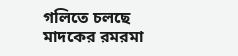গলিতে চলছে মাদকের রমরমা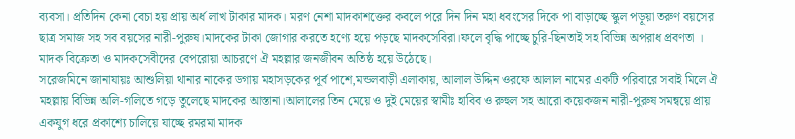ব্যবসা। প্রতিদিন কেনা বেচা হয় প্রায় অর্ধ লাখ টাকার মাদক। মরণ নেশা মাদকাশক্তের কবলে পরে দিন দিন মহা ধবংসের দিকে পা বাড়াচ্ছে স্কুল পড়ূয়া তরুণ বয়সের ছাত্র সমাজ সহ সব বয়সের নারী-পুরুষ।মাদকের টাকা জোগার করতে হণ্যে হয়ে পড়ছে মাদকসেবিরা।ফলে বৃদ্ধি পাচ্ছে চুরি-ছিনতাই সহ বিভিন্ন অপরাধ প্রবণতা । মাদক বিক্রেতা ও মাদকসেবীদের বেপরোয়া আচরণে ঐ মহল্লার জনজীবন অতিষ্ঠ হয়ে উঠেছে।
সরেজমিনে জানাযায়ঃ আশুলিয়া থানার নাকের ডগায় মহাসড়কের পূর্ব পাশে,মন্ডলবাড়ী এলাকায়, আলাল উদ্দিন ওরফে আলাল নামের একটি পরিবারে সবাই মিলে ঐ মহল্লায় বিভিন্ন অলি-গলিতে গড়ে তুলেছে মাদকের আস্তানা।আলালের তিন মেয়ে ও দুই মেয়ের স্বামীঃ হাবিব ও রুহুল সহ আরো কয়েকজন নারী-পুরুষ সমন্বয়ে প্রায় একযুগ ধরে প্রকাশ্যে চালিয়ে যাচ্ছে রমরমা মাদক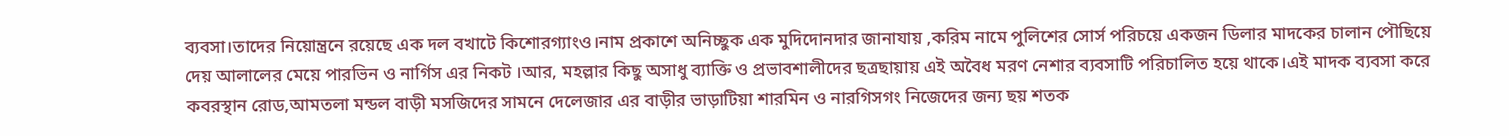ব্যবসা।তাদের নিয়োন্ত্রনে রয়েছে এক দল বখাটে কিশোরগ্যাংও।নাম প্রকাশে অনিচ্ছুক এক মুদিদোনদার জানাযায় ,করিম নামে পুলিশের সোর্স পরিচয়ে একজন ডিলার মাদকের চালান পৌছিয়ে দেয় আলালের মেয়ে পারভিন ও নার্গিস এর নিকট ।আর, মহল্লার কিছু অসাধু ব্যাক্তি ও প্রভাবশালীদের ছত্রছায়ায় এই অবৈধ মরণ নেশার ব্যবসাটি পরিচালিত হয়ে থাকে।এই মাদক ব্যবসা করে কবরস্থান রোড,আমতলা মন্ডল বাড়ী মসজিদের সামনে দেলেজার এর বাড়ীর ভাড়াটিয়া শারমিন ও নারগিসগং নিজেদের জন্য ছয় শতক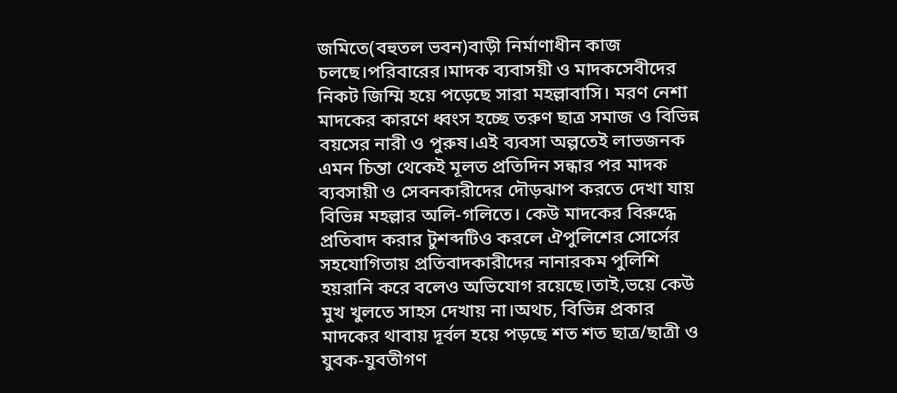জমিতে(বহুতল ভবন)বাড়ী নির্মাণাধীন কাজ চলছে।পরিবারের।মাদক ব্যবাসয়ী ও মাদকসেবীদের নিকট জিম্মি হয়ে পড়েছে সারা মহল্লাবাসি। মরণ নেশা মাদকের কারণে ধ্বংস হচ্ছে তরুণ ছাত্র সমাজ ও বিভিন্ন বয়সের নারী ও পুরুষ।এই ব্যবসা অল্পতেই লাভজনক এমন চিন্তা থেকেই মূলত প্রতিদিন সন্ধার পর মাদক ব্যবসায়ী ও সেবনকারীদের দৌড়ঝাপ করতে দেখা যায় বিভিন্ন মহল্লার অলি-গলিতে। কেউ মাদকের বিরুদ্ধে প্রতিবাদ করার টুশব্দটিও করলে ঐপুলিশের সোর্সের সহযোগিতায় প্রতিবাদকারীদের নানারকম পুলিশি হয়রানি করে বলেও অভিযোগ রয়েছে।তাই,ভয়ে কেউ মুখ খুলতে সাহস দেখায় না।অথচ, বিভিন্ন প্রকার মাদকের থাবায় দূর্বল হয়ে পড়ছে শত শত ছাত্র/ছাত্রী ও যুবক-যুবতীগণ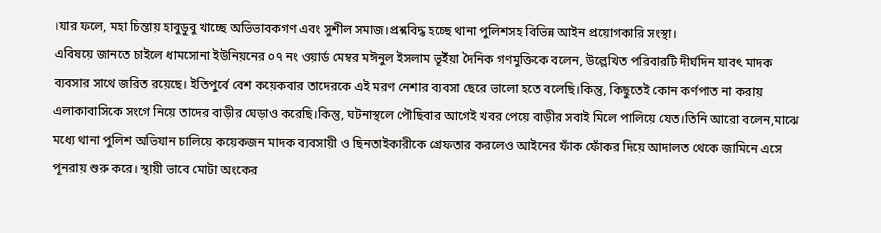।যার ফলে, মহা চিন্তায় হাবুডুবু খাচ্ছে অভিভাবকগণ এবং সুশীল সমাজ।প্রশ্নবিদ্ধ হচ্ছে থানা পুলিশসহ বিভিন্ন আইন প্রয়োগকারি সংস্থা।
এবিষয়ে জানতে চাইলে ধামসোনা ইউনিয়নের ০৭ নং ওয়ার্ড মেম্বর মঈনুল ইসলাম ভূইঁয়া দৈনিক গণমুক্তিকে বলেন, উল্লেখিত পরিবারটি দীর্ঘদিন যাবৎ মাদক ব্যবসার সাথে জরিত রয়েছে। ইতিপুর্বে বেশ কয়েকবার তাদেরকে এই মরণ নেশার ব্যবসা ছেরে ভালো হতে বলেছি।কিন্তু, কিছুতেই কোন কর্ণপাত না করায় এলাকাবাসিকে সংগে নিয়ে তাদের বাড়ীর ঘেড়াও করেছি।কিন্তু, ঘটনাস্থলে পৌছিবার আগেই খবর পেয়ে বাড়ীর সবাই মিলে পালিয়ে যেত।তিনি আরো বলেন,মাঝে মধ্যে থানা পুলিশ অভিযান চালিয়ে কয়েকজন মাদক ব্যবসায়ী ও ছিনতাইকারীকে গ্রেফতার করলেও আইনের ফাঁক ফোঁকর দিয়ে আদালত থেকে জামিনে এসে পূনরায় শুরু করে। স্থায়ী ভাবে মোটা অংকের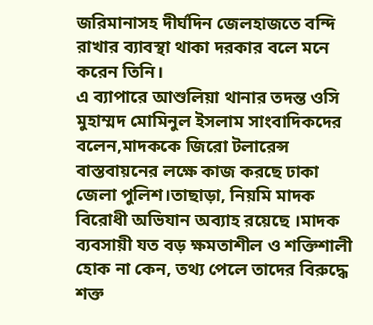জরিমানাসহ দীর্ঘদিন জেলহাজতে বন্দি রাখার ব্যাবস্থা থাকা দরকার বলে মনে করেন তিনি।
এ ব্যাপারে আশুলিয়া থানার তদন্ত ওসি মুহাম্মদ মোমিনুল ইসলাম সাংবাদিকদের বলেন,মাদককে জিরো টলারেন্স বাস্তবায়নের লক্ষে কাজ করছে ঢাকা জেলা পুলিশ।তাছাড়া, নিয়মি মাদক বিরোধী অভিযান অব্যাহ রয়েছে ।মাদক ব্যবসায়ী যত বড় ক্ষমতাশীল ও শক্তিশালী হোক না কেন, তথ্য পেলে তাদের বিরুদ্ধে শক্ত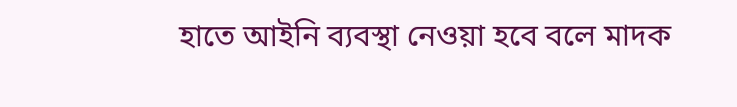হাতে আইনি ব্যবস্থা নেওয়া হবে বলে মাদক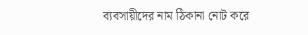ব্যবসায়ীদের নাম ঠিকানা নোট করে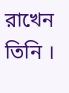রাখেন তিনি ।